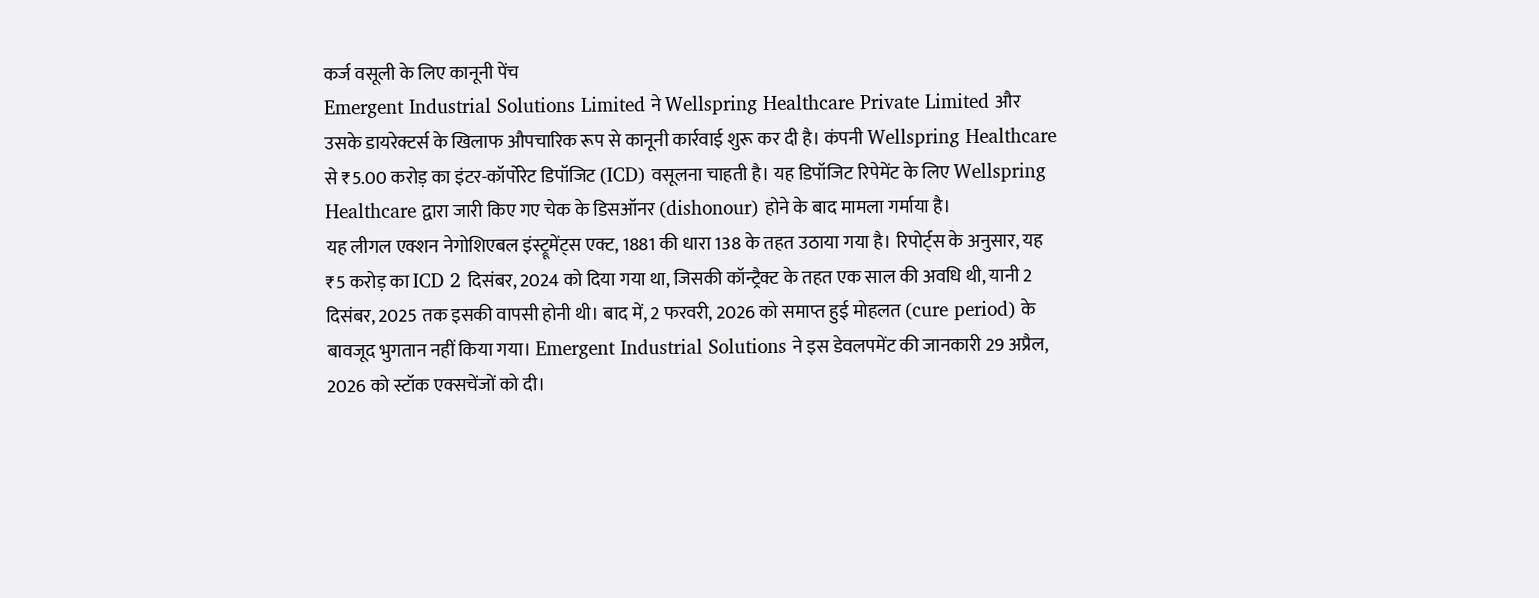कर्ज वसूली के लिए कानूनी पेंच
Emergent Industrial Solutions Limited ने Wellspring Healthcare Private Limited और उसके डायरेक्टर्स के खिलाफ औपचारिक रूप से कानूनी कार्रवाई शुरू कर दी है। कंपनी Wellspring Healthcare से ₹5.00 करोड़ का इंटर-कॉर्पोरेट डिपॉजिट (ICD) वसूलना चाहती है। यह डिपॉजिट रिपेमेंट के लिए Wellspring Healthcare द्वारा जारी किए गए चेक के डिसऑनर (dishonour) होने के बाद मामला गर्माया है।
यह लीगल एक्शन नेगोशिएबल इंस्ट्रूमेंट्स एक्ट, 1881 की धारा 138 के तहत उठाया गया है। रिपोर्ट्स के अनुसार, यह ₹5 करोड़ का ICD 2 दिसंबर, 2024 को दिया गया था, जिसकी कॉन्ट्रैक्ट के तहत एक साल की अवधि थी, यानी 2 दिसंबर, 2025 तक इसकी वापसी होनी थी। बाद में, 2 फरवरी, 2026 को समाप्त हुई मोहलत (cure period) के बावजूद भुगतान नहीं किया गया। Emergent Industrial Solutions ने इस डेवलपमेंट की जानकारी 29 अप्रैल, 2026 को स्टॉक एक्सचेंजों को दी।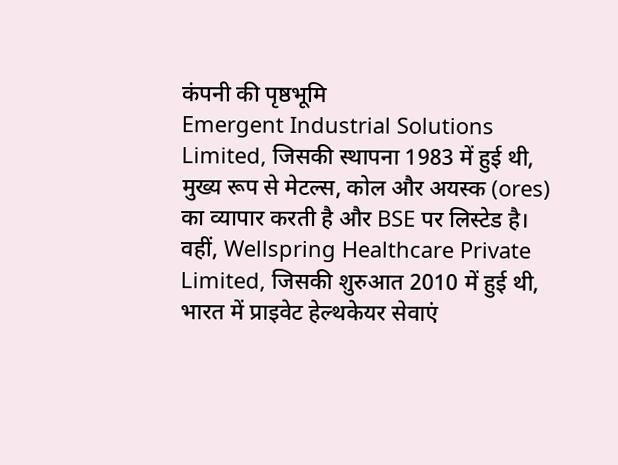कंपनी की पृष्ठभूमि
Emergent Industrial Solutions Limited, जिसकी स्थापना 1983 में हुई थी, मुख्य रूप से मेटल्स, कोल और अयस्क (ores) का व्यापार करती है और BSE पर लिस्टेड है। वहीं, Wellspring Healthcare Private Limited, जिसकी शुरुआत 2010 में हुई थी, भारत में प्राइवेट हेल्थकेयर सेवाएं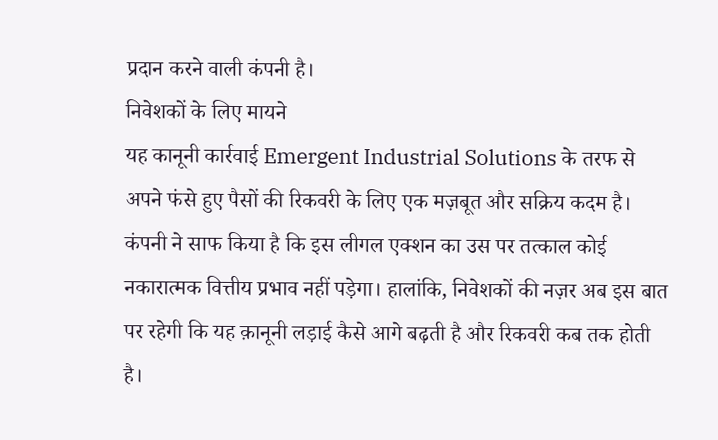प्रदान करने वाली कंपनी है।
निवेशकों के लिए मायने
यह कानूनी कार्रवाई Emergent Industrial Solutions के तरफ से अपने फंसे हुए पैसों की रिकवरी के लिए एक मज़बूत और सक्रिय कदम है। कंपनी ने साफ किया है कि इस लीगल एक्शन का उस पर तत्काल कोई नकारात्मक वित्तीय प्रभाव नहीं पड़ेगा। हालांकि, निवेशकों की नज़र अब इस बात पर रहेगी कि यह क़ानूनी लड़ाई कैसे आगे बढ़ती है और रिकवरी कब तक होती है।